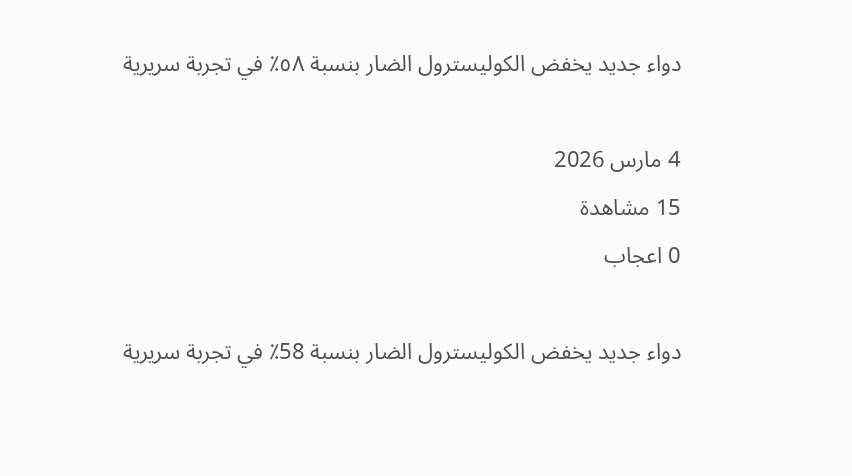دواء جديد يخفض الكوليسترول الضار بنسبة ٥٨٪ في تجربة سريرية

4 مارس 2026
15 مشاهدة
0 اعجاب

دواء جديد يخفض الكوليسترول الضار بنسبة 58٪ في تجربة سريرية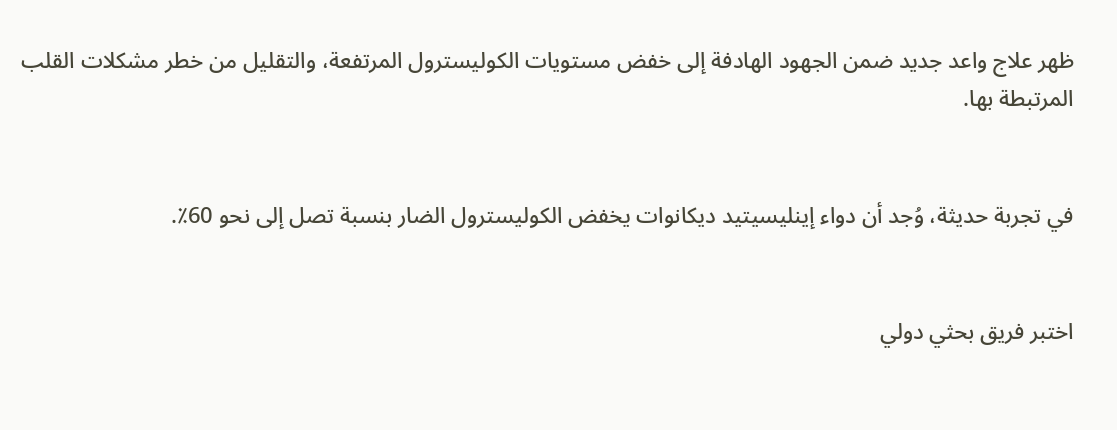ظهر علاج واعد جديد ضمن الجهود الهادفة إلى خفض مستويات الكوليسترول المرتفعة، والتقليل من خطر مشكلات القلب المرتبطة بها.


في تجربة حديثة، وُجد أن دواء إينليسيتيد ديكانوات يخفض الكوليسترول الضار بنسبة تصل إلى نحو 60٪.


اختبر فريق بحثي دولي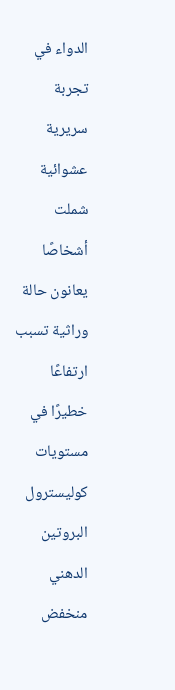الدواء في تجربة سريرية عشوائية شملت أشخاصًا يعانون حالة وراثية تسبب ارتفاعًا خطيرًا في مستويات كوليسترول البروتين الدهني منخفض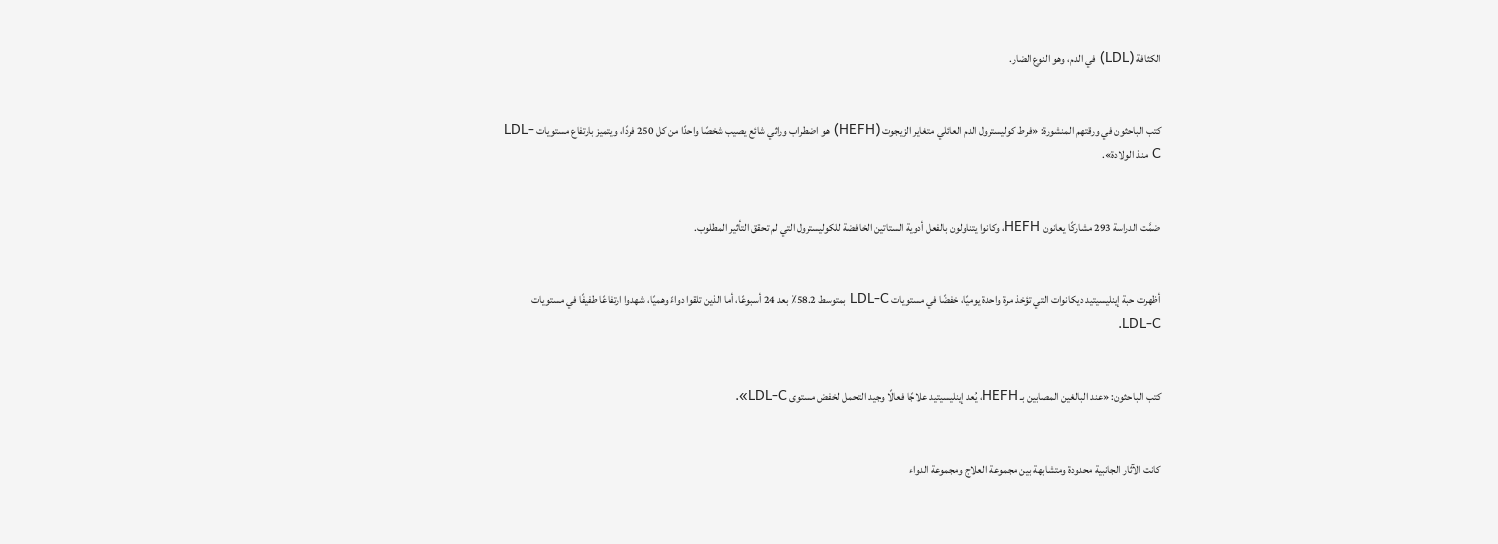الكثافة (LDL) في الدم، وهو النوع الضار.


كتب الباحثون في ورقتهم المنشورة: «فرط كوليسترول الدم العائلي متغاير الزيجوت (HEFH) هو اضطراب وراثي شائع يصيب شخصًا واحدًا من كل 250 فردًا، ويتميز بارتفاع مستويات LDL-C منذ الولادة».


ضمَّت الدراسة 293 مشاركًا يعانون HEFH، وكانوا يتناولون بالفعل أدوية الستاتين الخافضة للكوليسترول التي لم تحقق التأثير المطلوب.


أظهرت حبة إينليسيتيد ديكانوات التي تؤخذ مرة واحدة يوميًا، خفضًا في مستويات LDL-C بمتوسط 58.2٪ بعد 24 أسبوعًا، أما الذين تلقوا دواءً وهميًا، شهدوا ارتفاعًا طفيفًا في مستويات LDL-C.


كتب الباحثون: «عند البالغين المصابين بـ HEFH، يُعد إينليسيتيد علاجًا فعالًا وجيد التحمل لخفض مستوى LDL-C».


كانت الآثار الجانبية محدودة ومتشابهة بين مجموعة العلاج ومجموعة الدواء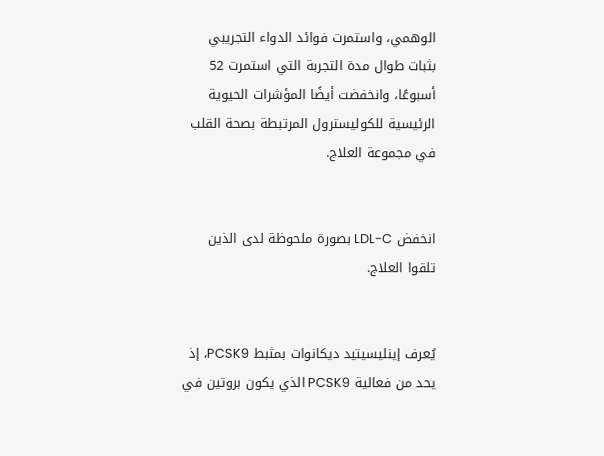الوهمي، واستمرت فوائد الدواء التجريبي بثبات طوال مدة التجربة التي استمرت 52 أسبوعًا، وانخفضت أيضًا المؤشرات الحيوية الرئيسية للكوليسترول المرتبطة بصحة القلب في مجموعة العلاج.


انخفض LDL-C بصورة ملحوظة لدى الذين تلقوا العلاج.


يُعرف إينليسيتيد ديكانوات بمثبط PCSK9، إذ يحد من فعالية PCSK9 الذي يكون بروتين في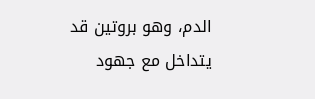الدم، وهو بروتين قد يتداخل مع جهود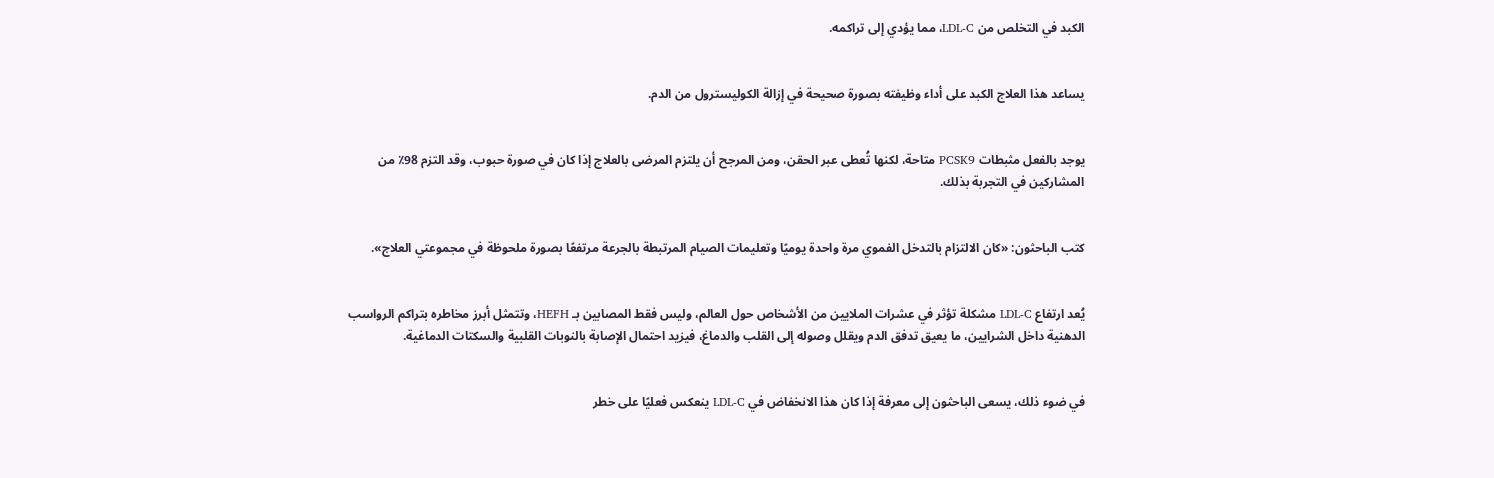الكبد في التخلص من LDL-C، مما يؤدي إلى تراكمه.


يساعد هذا العلاج الكبد على أداء وظيفته بصورة صحيحة في إزالة الكوليسترول من الدم.


يوجد بالفعل مثبطات PCSK9 متاحة، لكنها تُعطى عبر الحقن، ومن المرجح أن يلتزم المرضى بالعلاج إذا كان في صورة حبوب، وقد التزم 98٪ من المشاركين في التجربة بذلك.


كتب الباحثون: «كان الالتزام بالتدخل الفموي مرة واحدة يوميًا وتعليمات الصيام المرتبطة بالجرعة مرتفعًا بصورة ملحوظة في مجموعتي العلاج».


يُعد ارتفاع LDL-C مشكلة تؤثر في عشرات الملايين من الأشخاص حول العالم، وليس فقط المصابين بـ HEFH، وتتمثل أبرز مخاطره بتراكم الرواسب الدهنية داخل الشرايين، ما يعيق تدفق الدم ويقلل وصوله إلى القلب والدماغ، فيزيد احتمال الإصابة بالنوبات القلبية والسكتات الدماغية.


في ضوء ذلك، يسعى الباحثون إلى معرفة إذا كان هذا الانخفاض في LDL-C ينعكس فعليًا على خطر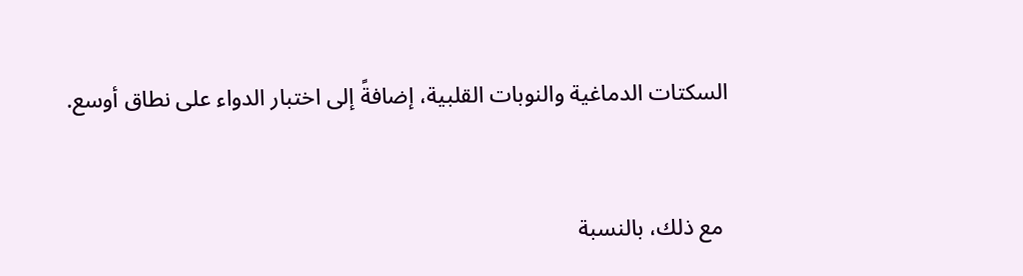السكتات الدماغية والنوبات القلبية، إضافةً إلى اختبار الدواء على نطاق أوسع.


 مع ذلك، بالنسبة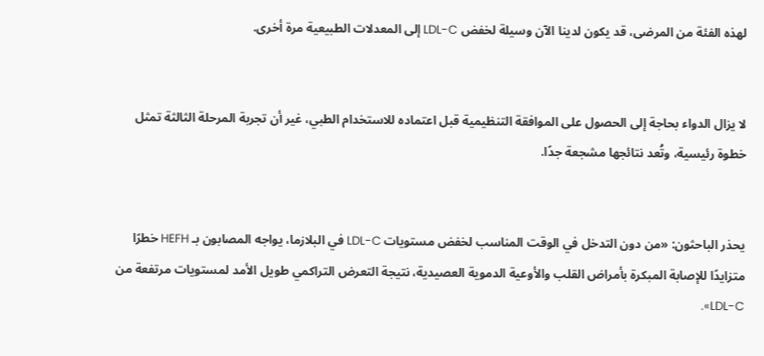لهذه الفئة من المرضى، قد يكون لدينا الآن وسيلة لخفض LDL-C إلى المعدلات الطبيعية مرة أخرى.


لا يزال الدواء بحاجة إلى الحصول على الموافقة التنظيمية قبل اعتماده للاستخدام الطبي، غير أن تجربة المرحلة الثالثة تمثل خطوة رئيسية، وتُعد نتائجها مشجعة جدًا.


يحذر الباحثون: «من دون التدخل في الوقت المناسب لخفض مستويات LDL-C في البلازما، يواجه المصابون بـ HEFH خطرًا متزايدًا للإصابة المبكرة بأمراض القلب والأوعية الدموية العصيدية، نتيجة التعرض التراكمي طويل الأمد لمستويات مرتفعة من LDL-C».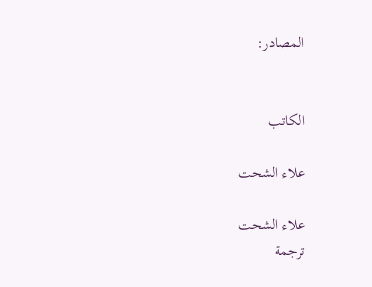المصادر:


الكاتب

علاء الشحت

علاء الشحت
ترجمة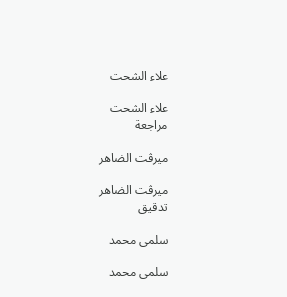علاء الشحت

علاء الشحت
مراجعة

ميرڤت الضاهر

ميرڤت الضاهر
تدقيق

سلمى محمد

سلمى محمد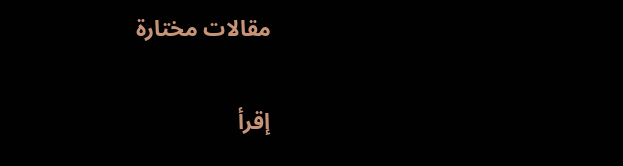مقالات مختارة

إقرأ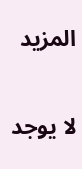المزيد

لا يوجد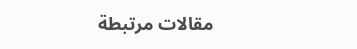مقالات مرتبطة